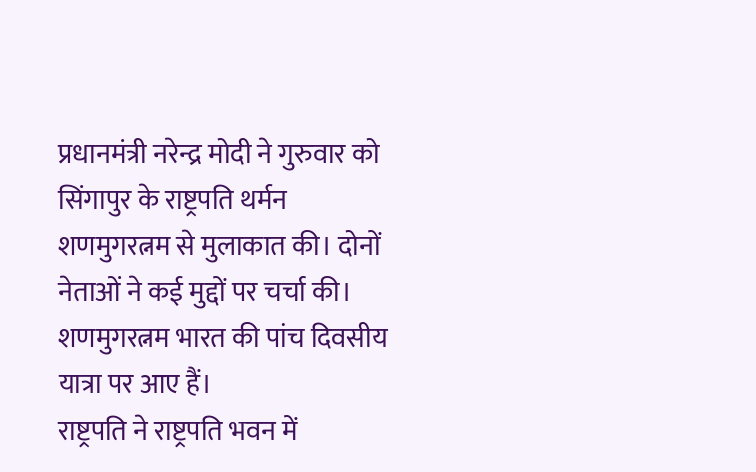प्रधानमंत्री नरेन्द्र मोदी ने गुरुवार को सिंगापुर के राष्ट्रपति थर्मन शणमुगरत्नम से मुलाकात की। दोनों नेताओं ने कई मुद्दों पर चर्चा की। शणमुगरत्नम भारत की पांच दिवसीय यात्रा पर आए हैं।
राष्ट्रपति ने राष्ट्रपति भवन में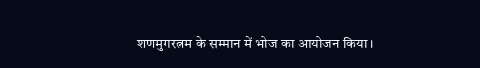शणमुगरत्नम के सम्मान में भोज का आयोजन किया।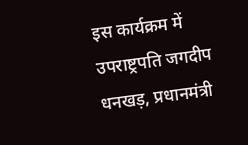इस कार्यक्रम में उपराष्ट्रपति जगदीप धनखड़, प्रधानमंत्री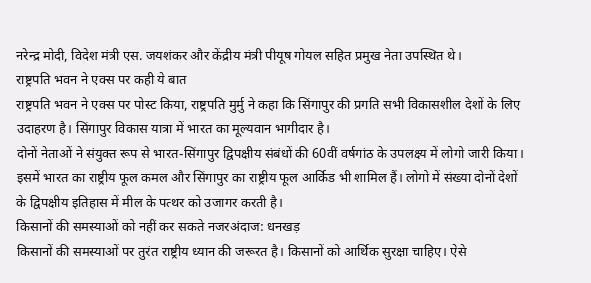नरेन्द्र मोदी, विदेश मंत्री एस. जयशंकर और केंद्रीय मंत्री पीयूष गोयल सहित प्रमुख नेता उपस्थित थे।
राष्ट्रपति भवन ने एक्स पर कही ये बात
राष्ट्रपति भवन ने एक्स पर पोस्ट किया, राष्ट्रपति मुर्मु ने कहा कि सिंगापुर की प्रगति सभी विकासशील देशों के लिए उदाहरण है। सिंगापुर विकास यात्रा में भारत का मूल्यवान भागीदार है।
दोनों नेताओं ने संयुक्त रूप से भारत-सिंगापुर द्विपक्षीय संबंधों की 60वीं वर्षगांठ के उपलक्ष्य में लोगो जारी किया। इसमें भारत का राष्ट्रीय फूल कमल और सिंगापुर का राष्ट्रीय फूल आर्किड भी शामिल हैं। लोगो में संख्या दोनों देशों के द्विपक्षीय इतिहास में मील के पत्थर को उजागर करती है।
किसानों की समस्याओं को नहीं कर सकते नजरअंदाज: धनखड़
किसानों की समस्याओं पर तुरंत राष्ट्रीय ध्यान की जरूरत है। किसानों को आर्थिक सुरक्षा चाहिए। ऐसे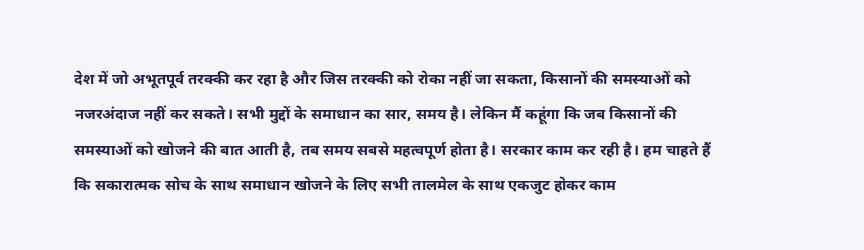देश में जो अभूतपूर्व तरक्की कर रहा है और जिस तरक्की को रोका नहीं जा सकता, किसानों की समस्याओं को नजरअंदाज नहीं कर सकते। सभी मुद्दों के समाधान का सार, समय है। लेकिन मैं कहूंगा कि जब किसानों की समस्याओं को खोजने की बात आती है, तब समय सबसे महत्वपूर्ण होता है। सरकार काम कर रही है। हम चाहते हैं कि सकारात्मक सोच के साथ समाधान खोजने के लिए सभी तालमेल के साथ एकजुट होकर काम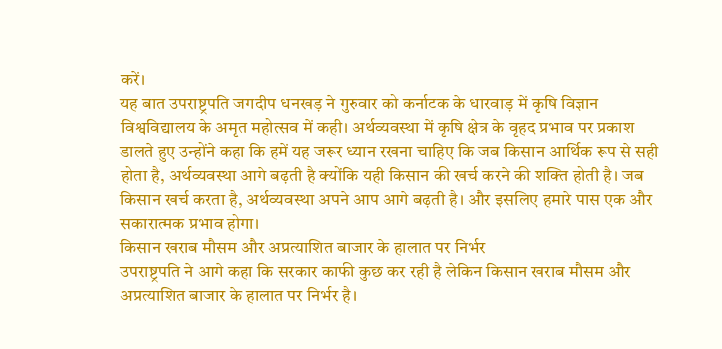करें।
यह बात उपराष्ट्रपति जगदीप धनखड़ ने गुरुवार को कर्नाटक के धारवाड़ में कृषि विज्ञान विश्वविद्यालय के अमृत महोत्सव में कही। अर्थव्यवस्था में कृषि क्षेत्र के वृहद प्रभाव पर प्रकाश डालते हुए उन्होंने कहा कि हमें यह जरूर ध्यान रखना चाहिए कि जब किसान आर्थिक रूप से सही होता है, अर्थव्यवस्था आगे बढ़ती है क्योंकि यही किसान की खर्च करने की शक्ति होती है। जब किसान खर्च करता है, अर्थव्यवस्था अपने आप आगे बढ़ती है। और इसलिए हमारे पास एक और सकारात्मक प्रभाव होगा।
किसान खराब मौसम और अप्रत्याशित बाजार के हालात पर निर्भर
उपराष्ट्रपति ने आगे कहा कि सरकार काफी कुछ कर रही है लेकिन किसान खराब मौसम और अप्रत्याशित बाजार के हालात पर निर्भर है।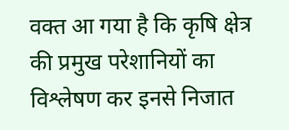वक्त आ गया है कि कृषि क्षेत्र की प्रमुख परेशानियों का विश्लेषण कर इनसे निजात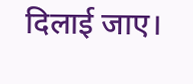दिलाई जाए।